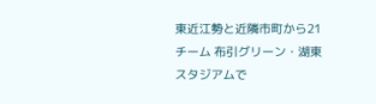東近江勢と近隣市町から21チーム 布引グリーン・湖東スタジアムで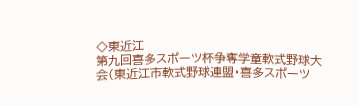◇東近江
第九回喜多スポーツ杯争奪学童軟式野球大会(東近江市軟式野球連盟・喜多スポーツ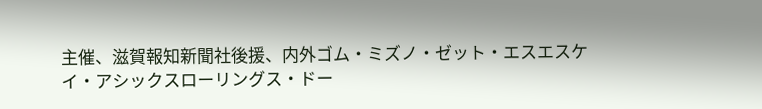主催、滋賀報知新聞社後援、内外ゴム・ミズノ・ゼット・エスエスケイ・アシックスローリングス・ドー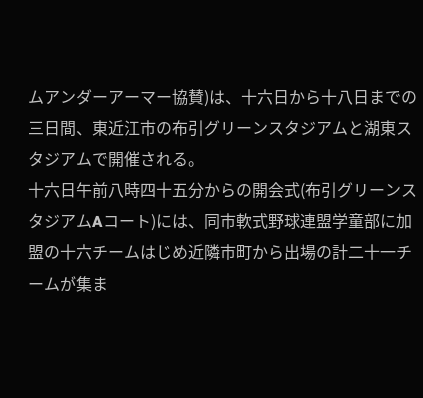ムアンダーアーマー協賛)は、十六日から十八日までの三日間、東近江市の布引グリーンスタジアムと湖東スタジアムで開催される。
十六日午前八時四十五分からの開会式(布引グリーンスタジアムAコート)には、同市軟式野球連盟学童部に加盟の十六チームはじめ近隣市町から出場の計二十一チームが集ま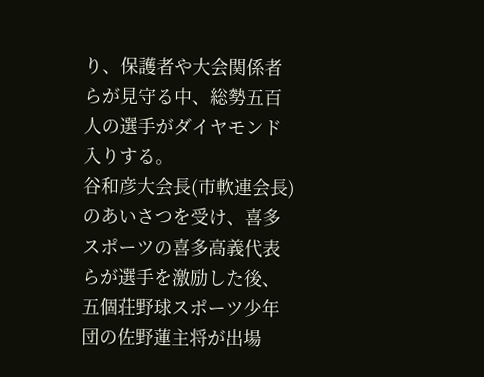り、保護者や大会関係者らが見守る中、総勢五百人の選手がダイヤモンド入りする。
谷和彦大会長(市軟連会長)のあいさつを受け、喜多スポーツの喜多高義代表らが選手を激励した後、五個荘野球スポーツ少年団の佐野蓮主将が出場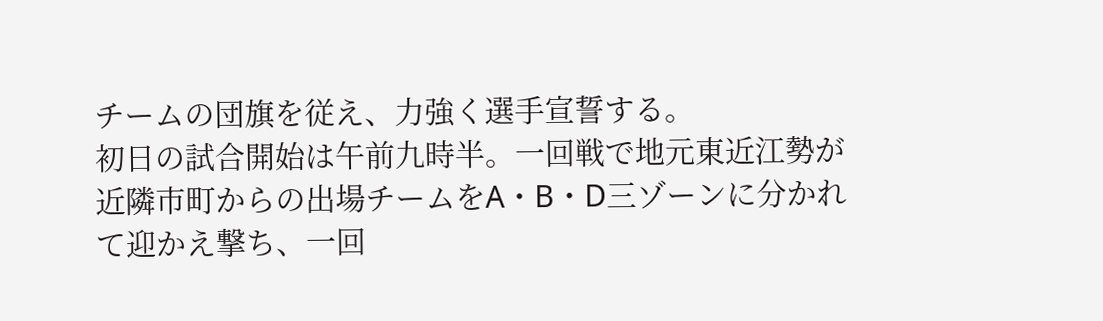チームの団旗を従え、力強く選手宣誓する。
初日の試合開始は午前九時半。一回戦で地元東近江勢が近隣市町からの出場チームをA・B・D三ゾーンに分かれて迎かえ撃ち、一回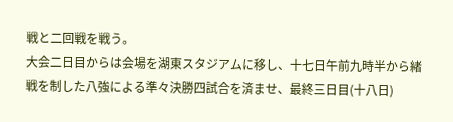戦と二回戦を戦う。
大会二日目からは会場を湖東スタジアムに移し、十七日午前九時半から緒戦を制した八強による準々決勝四試合を済ませ、最終三日目(十八日)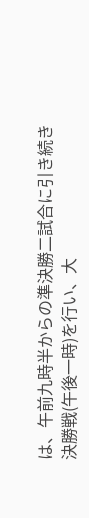は、午前九時半からの準決勝二試合に引き続き決勝戦(午後一時)を行い、大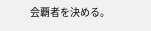会覇者を決める。